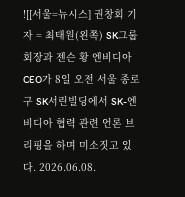![[서울=뉴시스] 권창회 기자 = 최태원(왼쪽) SK그룹 회장과 젠슨 황 엔비디아 CEO가 8일 오전 서울 종로구 SK서린빌딩에서 SK-엔비디아 협력 관련 언론 브리핑을 하며 미소짓고 있다. 2026.06.08.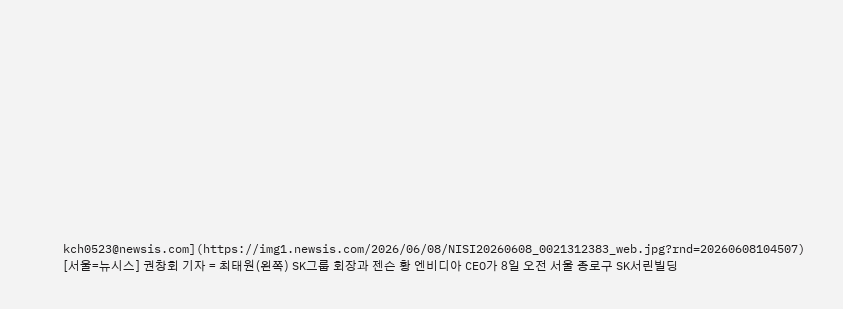kch0523@newsis.com](https://img1.newsis.com/2026/06/08/NISI20260608_0021312383_web.jpg?rnd=20260608104507)
[서울=뉴시스] 권창회 기자 = 최태원(왼쪽) SK그룹 회장과 젠슨 황 엔비디아 CEO가 8일 오전 서울 종로구 SK서린빌딩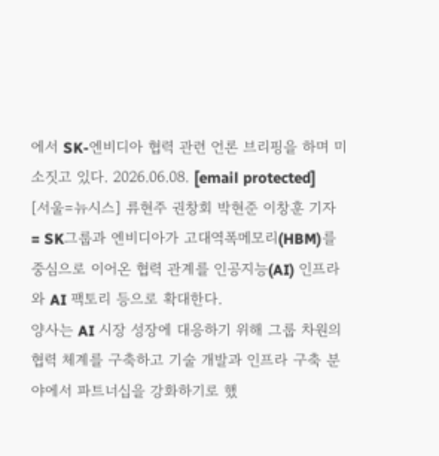에서 SK-엔비디아 협력 관련 언론 브리핑을 하며 미소짓고 있다. 2026.06.08. [email protected]
[서울=뉴시스] 류현주 권창회 박현준 이창훈 기자 = SK그룹과 엔비디아가 고대역폭메모리(HBM)를 중심으로 이어온 협력 관계를 인공지능(AI) 인프라와 AI 팩토리 등으로 확대한다.
양사는 AI 시장 성장에 대응하기 위해 그룹 차원의 협력 체계를 구축하고 기술 개발과 인프라 구축 분야에서 파트너십을 강화하기로 했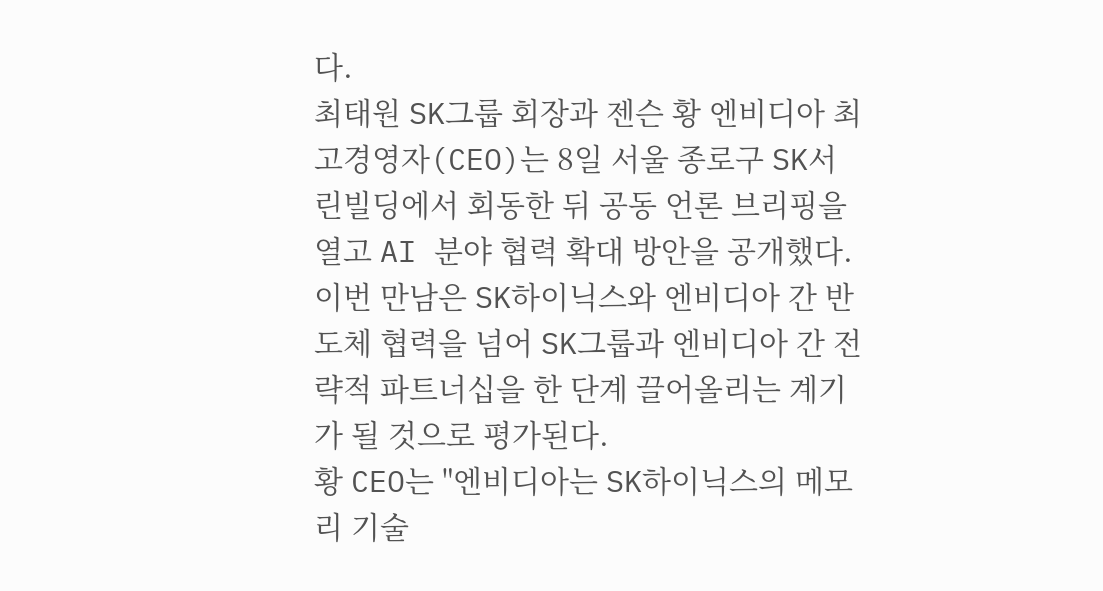다.
최태원 SK그룹 회장과 젠슨 황 엔비디아 최고경영자(CEO)는 8일 서울 종로구 SK서린빌딩에서 회동한 뒤 공동 언론 브리핑을 열고 AI 분야 협력 확대 방안을 공개했다.
이번 만남은 SK하이닉스와 엔비디아 간 반도체 협력을 넘어 SK그룹과 엔비디아 간 전략적 파트너십을 한 단계 끌어올리는 계기가 될 것으로 평가된다.
황 CEO는 "엔비디아는 SK하이닉스의 메모리 기술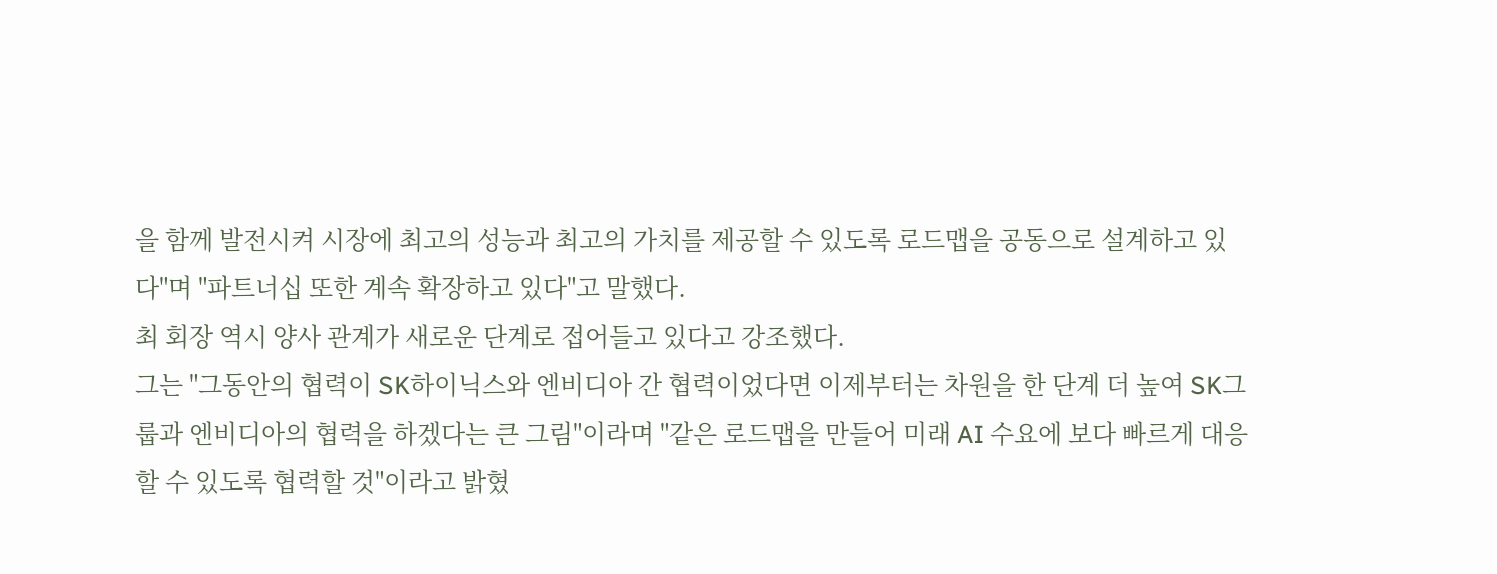을 함께 발전시켜 시장에 최고의 성능과 최고의 가치를 제공할 수 있도록 로드맵을 공동으로 설계하고 있다"며 "파트너십 또한 계속 확장하고 있다"고 말했다.
최 회장 역시 양사 관계가 새로운 단계로 접어들고 있다고 강조했다.
그는 "그동안의 협력이 SK하이닉스와 엔비디아 간 협력이었다면 이제부터는 차원을 한 단계 더 높여 SK그룹과 엔비디아의 협력을 하겠다는 큰 그림"이라며 "같은 로드맵을 만들어 미래 AI 수요에 보다 빠르게 대응할 수 있도록 협력할 것"이라고 밝혔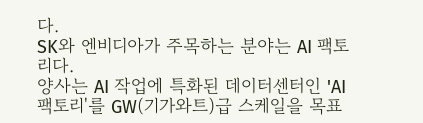다.
SK와 엔비디아가 주목하는 분야는 AI 팩토리다.
양사는 AI 작업에 특화된 데이터센터인 'AI 팩토리'를 GW(기가와트)급 스케일을 목표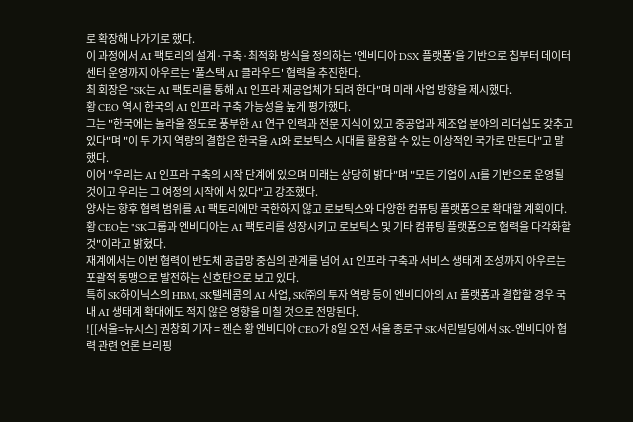로 확장해 나가기로 했다.
이 과정에서 AI 팩토리의 설계·구축·최적화 방식을 정의하는 '엔비디아 DSX 플랫폼'을 기반으로 칩부터 데이터센터 운영까지 아우르는 '풀스택 AI 클라우드' 협력을 추진한다.
최 회장은 "SK는 AI 팩토리를 통해 AI 인프라 제공업체가 되려 한다"며 미래 사업 방향을 제시했다.
황 CEO 역시 한국의 AI 인프라 구축 가능성을 높게 평가했다.
그는 "한국에는 놀라울 정도로 풍부한 AI 연구 인력과 전문 지식이 있고 중공업과 제조업 분야의 리더십도 갖추고 있다"며 "이 두 가지 역량의 결합은 한국을 AI와 로보틱스 시대를 활용할 수 있는 이상적인 국가로 만든다"고 말했다.
이어 "우리는 AI 인프라 구축의 시작 단계에 있으며 미래는 상당히 밝다"며 "모든 기업이 AI를 기반으로 운영될 것이고 우리는 그 여정의 시작에 서 있다"고 강조했다.
양사는 향후 협력 범위를 AI 팩토리에만 국한하지 않고 로보틱스와 다양한 컴퓨팅 플랫폼으로 확대할 계획이다.
황 CEO는 "SK그룹과 엔비디아는 AI 팩토리를 성장시키고 로보틱스 및 기타 컴퓨팅 플랫폼으로 협력을 다각화할 것"이라고 밝혔다.
재계에서는 이번 협력이 반도체 공급망 중심의 관계를 넘어 AI 인프라 구축과 서비스 생태계 조성까지 아우르는 포괄적 동맹으로 발전하는 신호탄으로 보고 있다.
특히 SK하이닉스의 HBM, SK텔레콤의 AI 사업, SK㈜의 투자 역량 등이 엔비디아의 AI 플랫폼과 결합할 경우 국내 AI 생태계 확대에도 적지 않은 영향을 미칠 것으로 전망된다.
![[서울=뉴시스] 권창회 기자 = 젠슨 황 엔비디아 CEO가 8일 오전 서울 종로구 SK서린빌딩에서 SK-엔비디아 협력 관련 언론 브리핑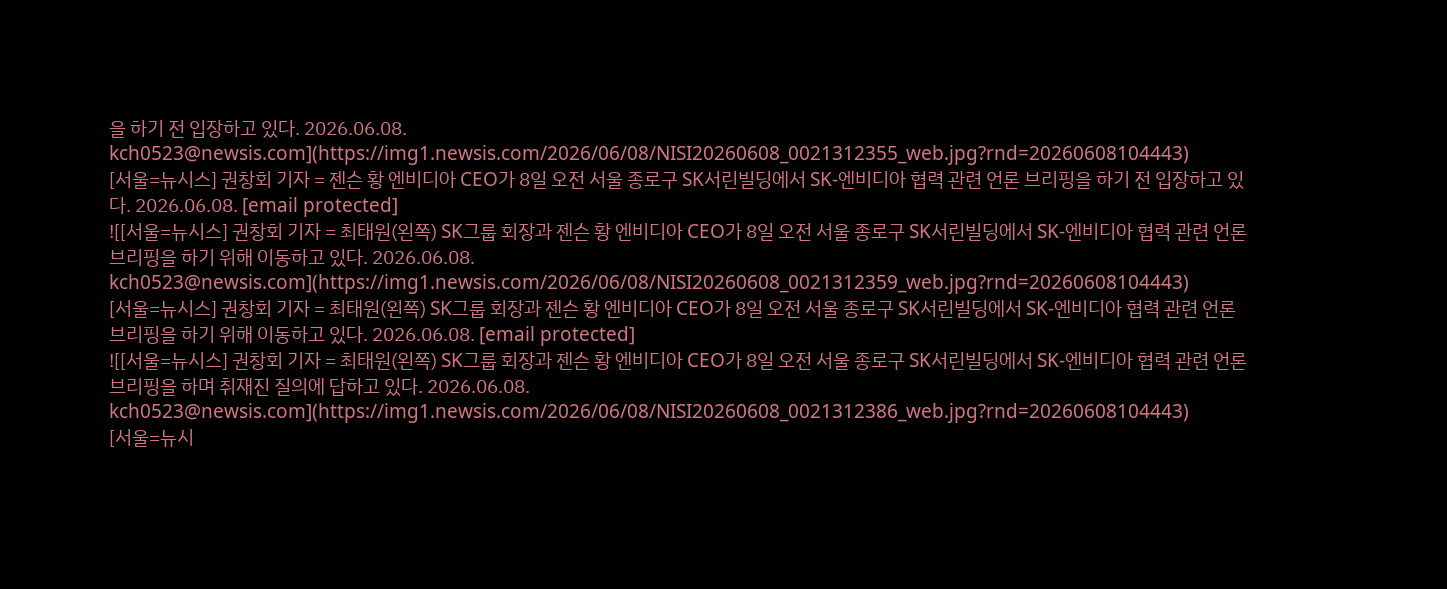을 하기 전 입장하고 있다. 2026.06.08. kch0523@newsis.com](https://img1.newsis.com/2026/06/08/NISI20260608_0021312355_web.jpg?rnd=20260608104443)
[서울=뉴시스] 권창회 기자 = 젠슨 황 엔비디아 CEO가 8일 오전 서울 종로구 SK서린빌딩에서 SK-엔비디아 협력 관련 언론 브리핑을 하기 전 입장하고 있다. 2026.06.08. [email protected]
![[서울=뉴시스] 권창회 기자 = 최태원(왼쪽) SK그룹 회장과 젠슨 황 엔비디아 CEO가 8일 오전 서울 종로구 SK서린빌딩에서 SK-엔비디아 협력 관련 언론 브리핑을 하기 위해 이동하고 있다. 2026.06.08. kch0523@newsis.com](https://img1.newsis.com/2026/06/08/NISI20260608_0021312359_web.jpg?rnd=20260608104443)
[서울=뉴시스] 권창회 기자 = 최태원(왼쪽) SK그룹 회장과 젠슨 황 엔비디아 CEO가 8일 오전 서울 종로구 SK서린빌딩에서 SK-엔비디아 협력 관련 언론 브리핑을 하기 위해 이동하고 있다. 2026.06.08. [email protected]
![[서울=뉴시스] 권창회 기자 = 최태원(왼쪽) SK그룹 회장과 젠슨 황 엔비디아 CEO가 8일 오전 서울 종로구 SK서린빌딩에서 SK-엔비디아 협력 관련 언론 브리핑을 하며 취재진 질의에 답하고 있다. 2026.06.08. kch0523@newsis.com](https://img1.newsis.com/2026/06/08/NISI20260608_0021312386_web.jpg?rnd=20260608104443)
[서울=뉴시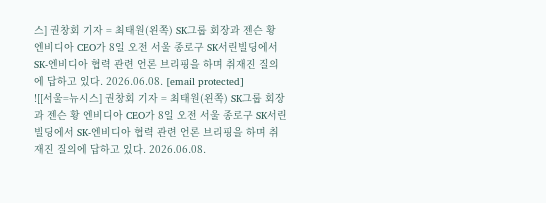스] 권창회 기자 = 최태원(왼쪽) SK그룹 회장과 젠슨 황 엔비디아 CEO가 8일 오전 서울 종로구 SK서린빌딩에서 SK-엔비디아 협력 관련 언론 브리핑을 하며 취재진 질의에 답하고 있다. 2026.06.08. [email protected]
![[서울=뉴시스] 권창회 기자 = 최태원(왼쪽) SK그룹 회장과 젠슨 황 엔비디아 CEO가 8일 오전 서울 종로구 SK서린빌딩에서 SK-엔비디아 협력 관련 언론 브리핑을 하며 취재진 질의에 답하고 있다. 2026.06.08.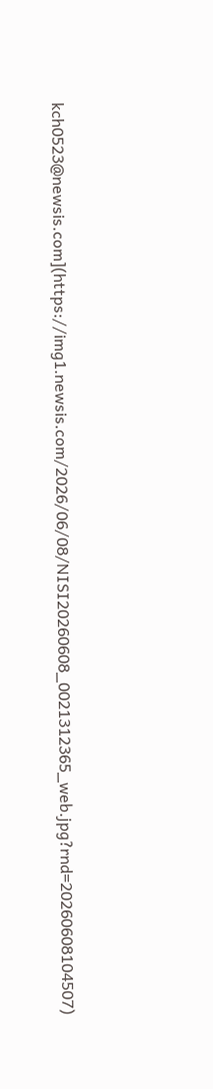kch0523@newsis.com](https://img1.newsis.com/2026/06/08/NISI20260608_0021312365_web.jpg?rnd=20260608104507)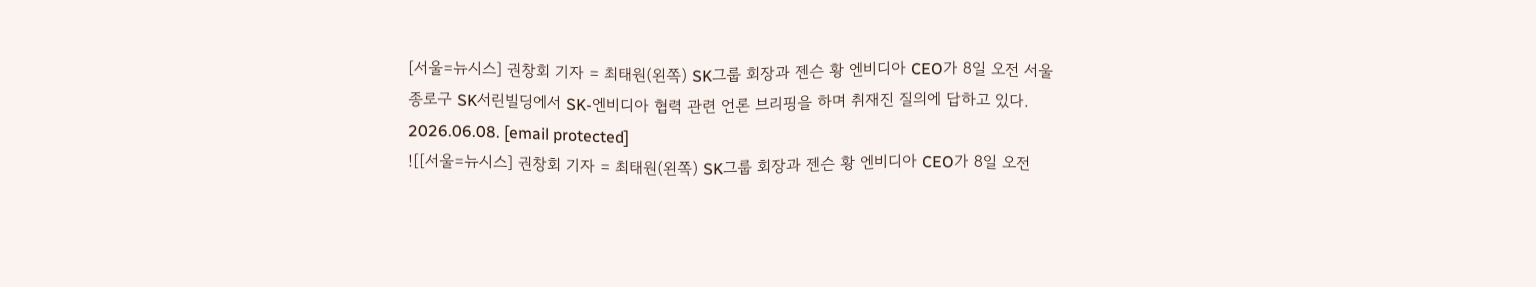[서울=뉴시스] 권창회 기자 = 최태원(왼쪽) SK그룹 회장과 젠슨 황 엔비디아 CEO가 8일 오전 서울 종로구 SK서린빌딩에서 SK-엔비디아 협력 관련 언론 브리핑을 하며 취재진 질의에 답하고 있다. 2026.06.08. [email protected]
![[서울=뉴시스] 권창회 기자 = 최태원(왼쪽) SK그룹 회장과 젠슨 황 엔비디아 CEO가 8일 오전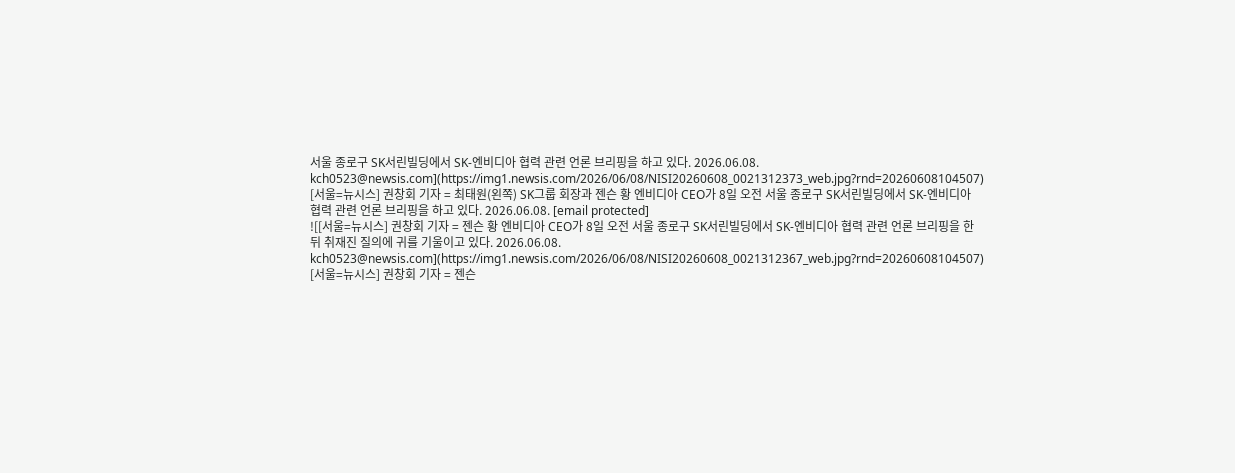서울 종로구 SK서린빌딩에서 SK-엔비디아 협력 관련 언론 브리핑을 하고 있다. 2026.06.08. kch0523@newsis.com](https://img1.newsis.com/2026/06/08/NISI20260608_0021312373_web.jpg?rnd=20260608104507)
[서울=뉴시스] 권창회 기자 = 최태원(왼쪽) SK그룹 회장과 젠슨 황 엔비디아 CEO가 8일 오전 서울 종로구 SK서린빌딩에서 SK-엔비디아 협력 관련 언론 브리핑을 하고 있다. 2026.06.08. [email protected]
![[서울=뉴시스] 권창회 기자 = 젠슨 황 엔비디아 CEO가 8일 오전 서울 종로구 SK서린빌딩에서 SK-엔비디아 협력 관련 언론 브리핑을 한 뒤 취재진 질의에 귀를 기울이고 있다. 2026.06.08. kch0523@newsis.com](https://img1.newsis.com/2026/06/08/NISI20260608_0021312367_web.jpg?rnd=20260608104507)
[서울=뉴시스] 권창회 기자 = 젠슨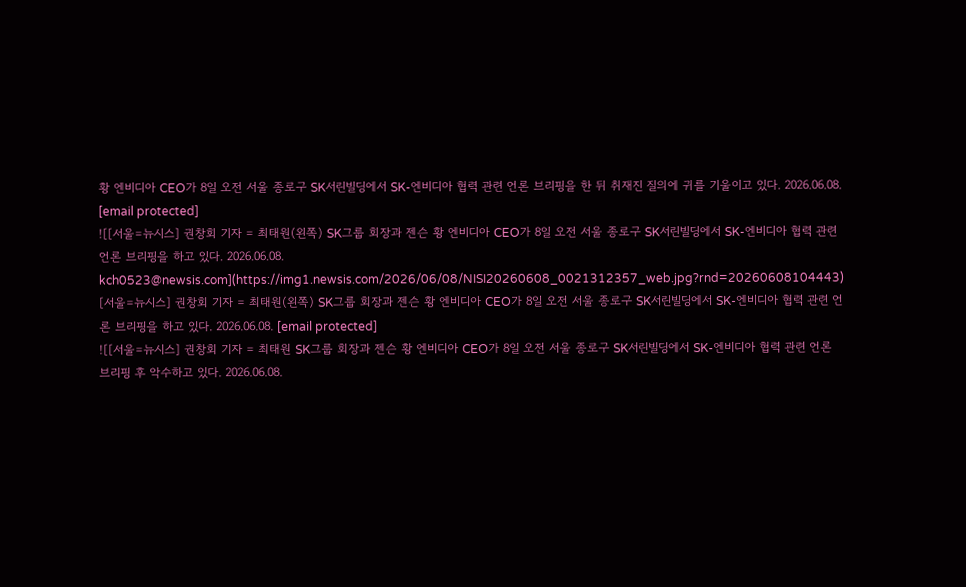황 엔비디아 CEO가 8일 오전 서울 종로구 SK서린빌딩에서 SK-엔비디아 협력 관련 언론 브리핑을 한 뒤 취재진 질의에 귀를 기울이고 있다. 2026.06.08. [email protected]
![[서울=뉴시스] 권창회 기자 = 최태원(왼쪽) SK그룹 회장과 젠슨 황 엔비디아 CEO가 8일 오전 서울 종로구 SK서린빌딩에서 SK-엔비디아 협력 관련 언론 브리핑을 하고 있다. 2026.06.08. kch0523@newsis.com](https://img1.newsis.com/2026/06/08/NISI20260608_0021312357_web.jpg?rnd=20260608104443)
[서울=뉴시스] 권창회 기자 = 최태원(왼쪽) SK그룹 회장과 젠슨 황 엔비디아 CEO가 8일 오전 서울 종로구 SK서린빌딩에서 SK-엔비디아 협력 관련 언론 브리핑을 하고 있다. 2026.06.08. [email protected]
![[서울=뉴시스] 권창회 기자 = 최태원 SK그룹 회장과 젠슨 황 엔비디아 CEO가 8일 오전 서울 종로구 SK서린빌딩에서 SK-엔비디아 협력 관련 언론 브리핑 후 악수하고 있다. 2026.06.08.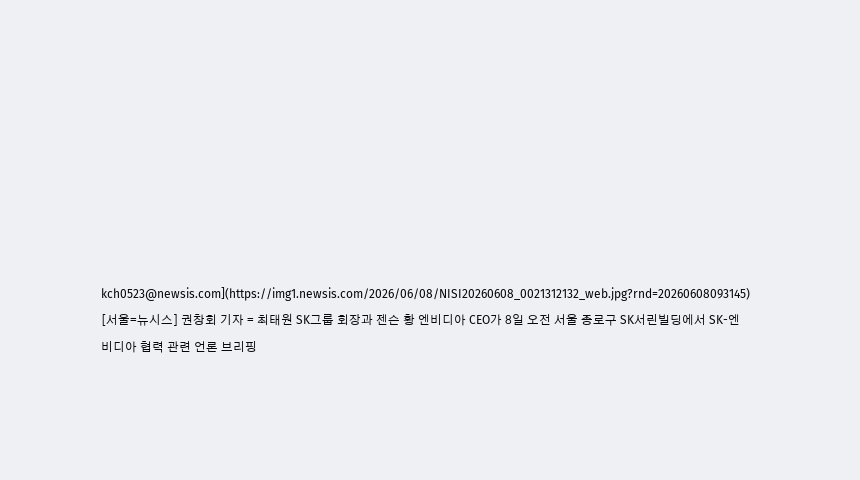kch0523@newsis.com](https://img1.newsis.com/2026/06/08/NISI20260608_0021312132_web.jpg?rnd=20260608093145)
[서울=뉴시스] 권창회 기자 = 최태원 SK그룹 회장과 젠슨 황 엔비디아 CEO가 8일 오전 서울 종로구 SK서린빌딩에서 SK-엔비디아 협력 관련 언론 브리핑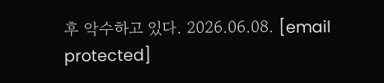후 악수하고 있다. 2026.06.08. [email protected]